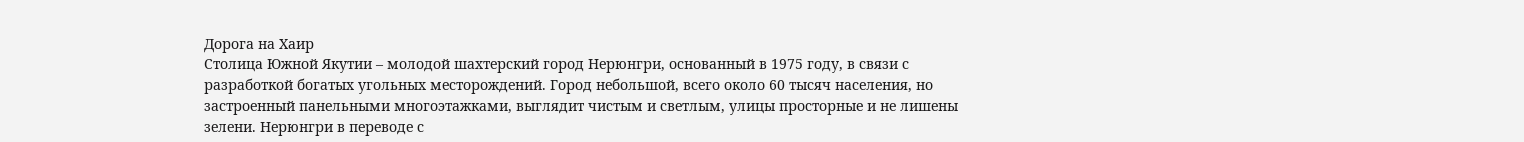Дорога на Хаир
Столица Южной Якутии – молодой шахтерский город Нерюнгри, основанный в 1975 году, в связи с разработкой богатых угольных месторождений. Город небольшой, всего около 60 тысяч населения, но застроенный панельными многоэтажками, выглядит чистым и светлым, улицы просторные и не лишены зелени. Нерюнгри в переводе с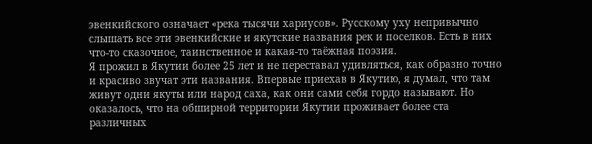эвенкийского означает «река тысячи хариусов». Русскому уху непривычно слышать все эти эвенкийские и якутские названия рек и поселков. Есть в них что-то сказочное, таинственное и какая-то таёжная поэзия.
Я прожил в Якутии более 25 лет и не переставал удивляться, как образно точно и красиво звучат эти названия. Впервые приехав в Якутию, я думал, что там живут одни якуты или народ саха, как они сами себя гордо называют. Но оказалось, что на обширной территории Якутии проживает более ста различных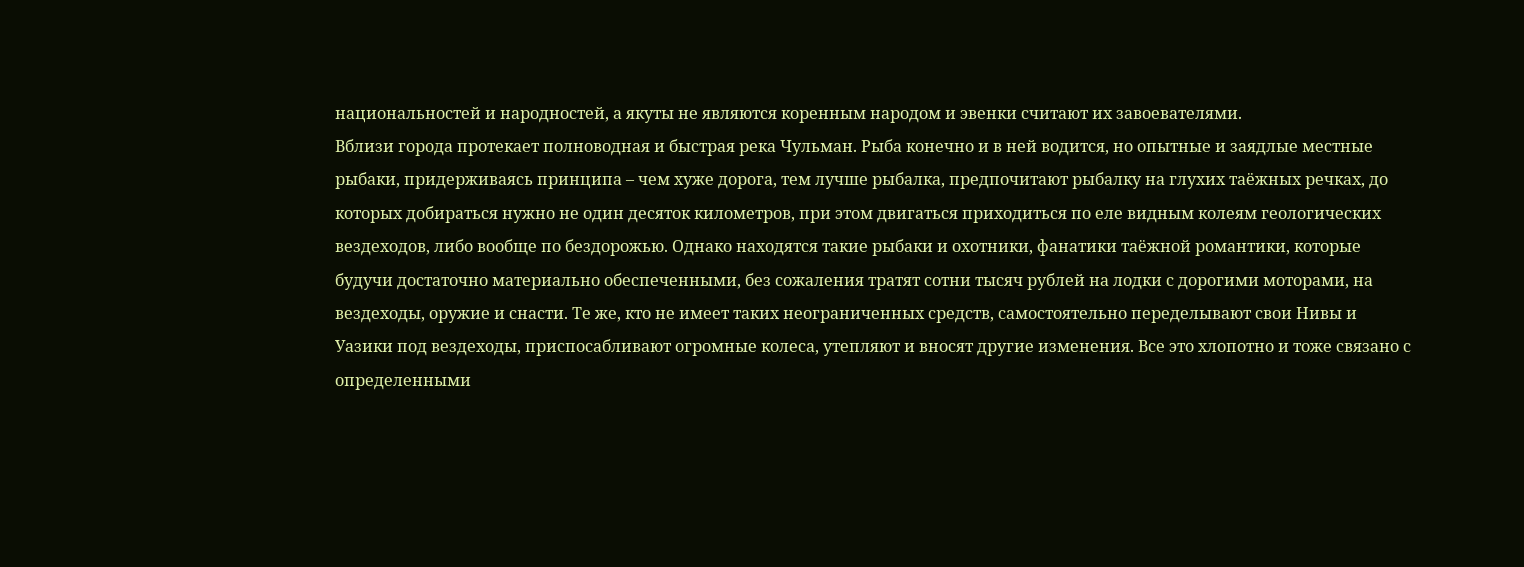национальностей и народностей, а якуты не являются коренным народом и эвенки считают их завоевателями.
Вблизи города протекает полноводная и быстрая река Чульман. Рыба конечно и в ней водится, но опытные и заядлые местные рыбаки, придерживаясь принципа – чем хуже дорога, тем лучше рыбалка, предпочитают рыбалку на глухих таёжных речках, до которых добираться нужно не один десяток километров, при этом двигаться приходиться по еле видным колеям геологических вездеходов, либо вообще по бездорожью. Однако находятся такие рыбаки и охотники, фанатики таёжной романтики, которые будучи достаточно материально обеспеченными, без сожаления тратят сотни тысяч рублей на лодки с дорогими моторами, на вездеходы, оружие и снасти. Те же, кто не имеет таких неограниченных средств, самостоятельно переделывают свои Нивы и Уазики под вездеходы, приспосабливают огромные колеса, утепляют и вносят другие изменения. Все это хлопотно и тоже связано с определенными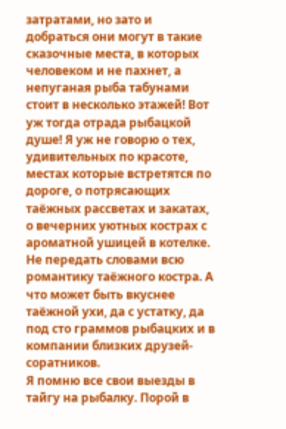затратами, но зато и добраться они могут в такие сказочные места, в которых человеком и не пахнет, а непуганая рыба табунами стоит в несколько этажей! Вот уж тогда отрада рыбацкой душе! Я уж не говорю о тех, удивительных по красоте, местах которые встретятся по дороге, о потрясающих таёжных рассветах и закатах, о вечерних уютных кострах с ароматной ушицей в котелке. Не передать словами всю романтику таёжного костра. А что может быть вкуснее таёжной ухи, да с устатку, да под сто граммов рыбацких и в компании близких друзей-соратников.
Я помню все свои выезды в тайгу на рыбалку. Порой в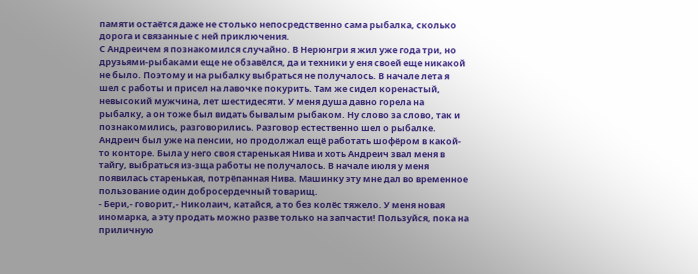памяти остаётся даже не столько непосредственно сама рыбалка, сколько дорога и связанные с ней приключения.
С Андреичем я познакомился случайно. В Нерюнгри я жил уже года три, но друзьями-рыбаками еще не обзавёлся, да и техники у еня своей еще никакой не было. Поэтому и на рыбалку выбраться не получалось. В начале лета я шел с работы и присел на лавочке покурить. Там же сидел коренастый, невысокий мужчина, лет шестидесяти. У меня душа давно горела на рыбалку, а он тоже был видать бывалым рыбаком. Ну слово за слово, так и познакомились, разговорились. Разговор естественно шел о рыбалке. Андреич был уже на пенсии, но продолжал ещё работать шофёром в какой-то конторе. Была у него своя старенькая Нива и хоть Андреич звал меня в тайгу, выбраться из-зща работы не получалось. В начале июля у меня появилась старенькая, потрёпанная Нива. Машинку эту мне дал во временное пользование один добросердечный товарищ.
- Бери,- говорит,- Николаич, катайся, а то без колёс тяжело. У меня новая иномарка, а эту продать можно разве только на запчасти! Пользуйся, пока на приличную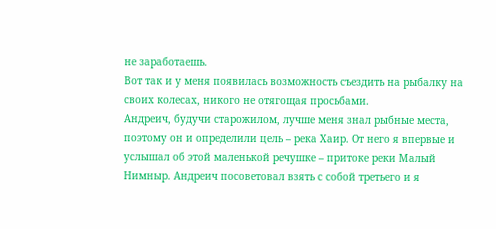не заработаешь.
Вот так и у меня появилась возможность съездить на рыбалку на своих колесах, никого не отягощая просьбами.
Андреич, будучи старожилом, лучше меня знал рыбные места, поэтому он и определили цель – река Хаир. От него я впервые и услышал об этой маленькой речушке – притоке реки Малый Нимныр. Андреич посоветовал взять с собой третьего и я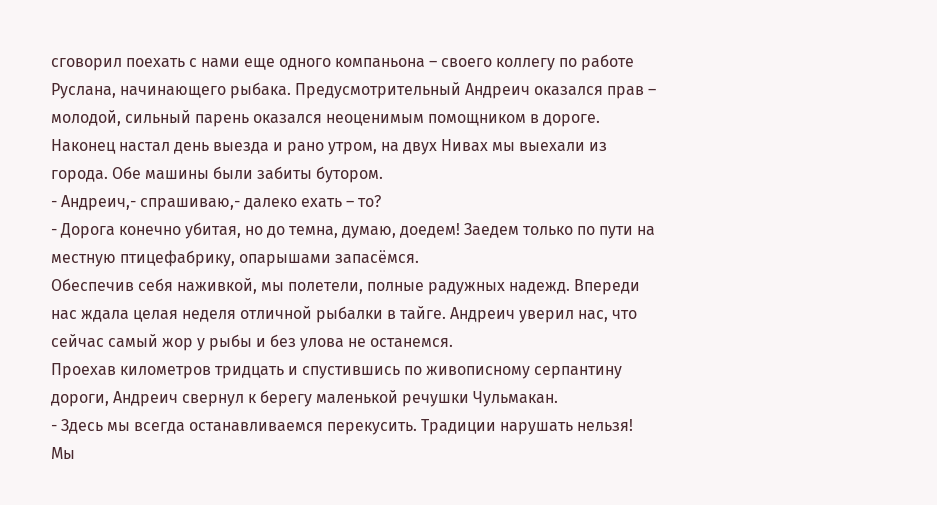сговорил поехать с нами еще одного компаньона – своего коллегу по работе Руслана, начинающего рыбака. Предусмотрительный Андреич оказался прав – молодой, сильный парень оказался неоценимым помощником в дороге.
Наконец настал день выезда и рано утром, на двух Нивах мы выехали из города. Обе машины были забиты бутором.
- Андреич,- спрашиваю,- далеко ехать – то?
- Дорога конечно убитая, но до темна, думаю, доедем! Заедем только по пути на местную птицефабрику, опарышами запасёмся.
Обеспечив себя наживкой, мы полетели, полные радужных надежд. Впереди нас ждала целая неделя отличной рыбалки в тайге. Андреич уверил нас, что сейчас самый жор у рыбы и без улова не останемся.
Проехав километров тридцать и спустившись по живописному серпантину дороги, Андреич свернул к берегу маленькой речушки Чульмакан.
- Здесь мы всегда останавливаемся перекусить. Традиции нарушать нельзя!
Мы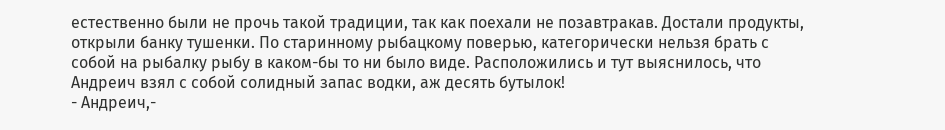естественно были не прочь такой традиции, так как поехали не позавтракав. Достали продукты, открыли банку тушенки. По старинному рыбацкому поверью, категорически нельзя брать с собой на рыбалку рыбу в каком-бы то ни было виде. Расположились и тут выяснилось, что Андреич взял с собой солидный запас водки, аж десять бутылок!
- Андреич,-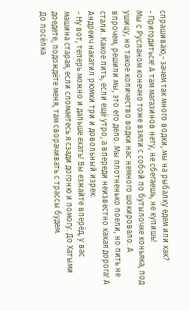спрашиваю,- зачем так много водки, мы на рыбалку едем или как?
- Пригодиться! А там магазинов нету, не сбегаешь, не купишь!
Мы с Русланом конечно тоже взяли с собой по бутылочке коньяка, под ушицу, но такое количество водки нас немного шокировало. А впрочем, решили мы, это его дело. Мы плотненько поели, но пить не стали. Какое пить, если ещё утро, а впереди неизвестно какая дорога! А Андреич накатил рюмки три и довольный изрек:
- Ну вот, теперь можно и дальше ехать! Вы езжайте вперёд, у вас машина старая, если сломаетесь я сзади догоню и помогу. До Хатыми доедете, подождёте меня, там сворачивать с трассы будем.
До посёлка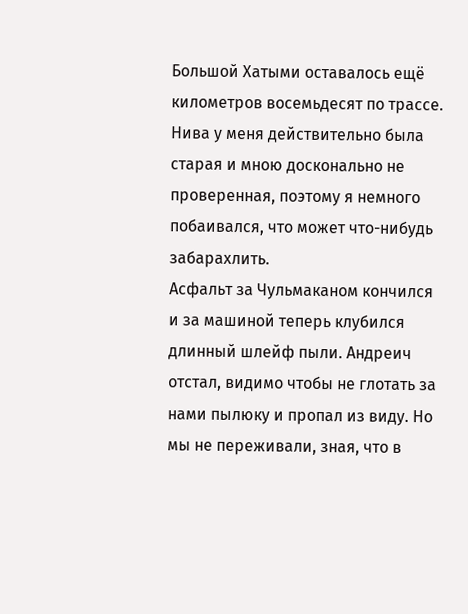Большой Хатыми оставалось ещё километров восемьдесят по трассе. Нива у меня действительно была старая и мною досконально не проверенная, поэтому я немного побаивался, что может что-нибудь забарахлить.
Асфальт за Чульмаканом кончился и за машиной теперь клубился длинный шлейф пыли. Андреич отстал, видимо чтобы не глотать за нами пылюку и пропал из виду. Но мы не переживали, зная, что в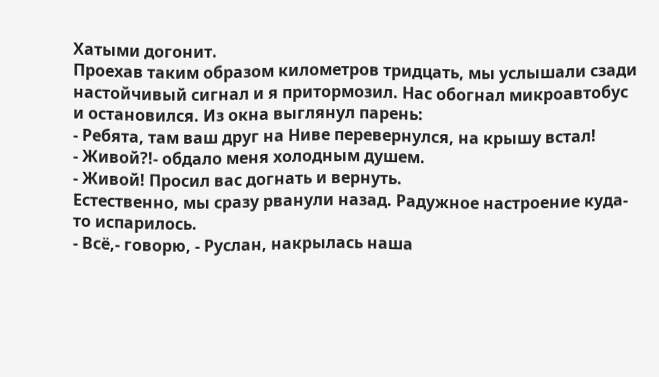Хатыми догонит.
Проехав таким образом километров тридцать, мы услышали сзади настойчивый сигнал и я притормозил. Нас обогнал микроавтобус и остановился. Из окна выглянул парень:
- Ребята, там ваш друг на Ниве перевернулся, на крышу встал!
- Живой?!- обдало меня холодным душем.
- Живой! Просил вас догнать и вернуть.
Естественно, мы сразу рванули назад. Радужное настроение куда-то испарилось.
- Всё,- говорю, - Руслан, накрылась наша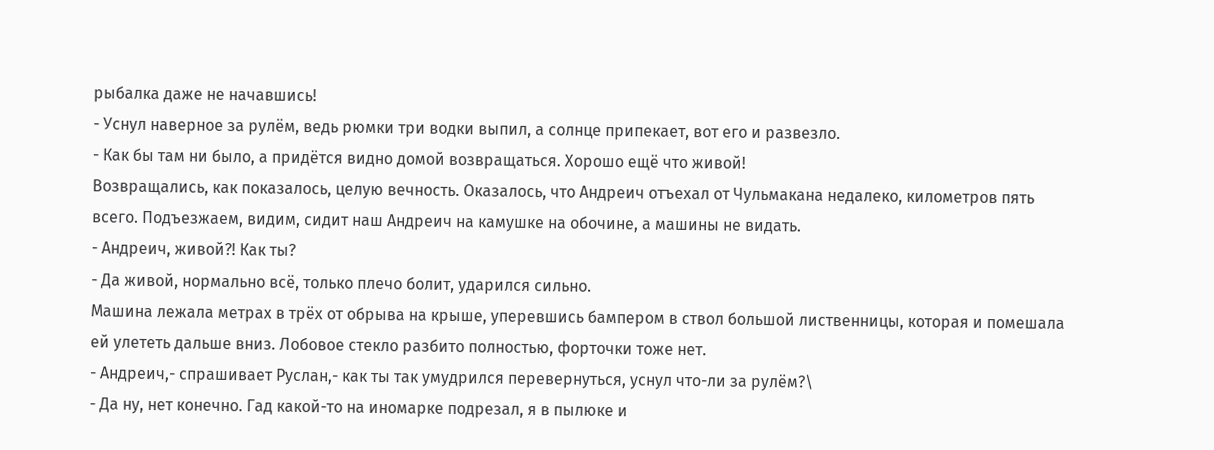рыбалка даже не начавшись!
- Уснул наверное за рулём, ведь рюмки три водки выпил, а солнце припекает, вот его и развезло.
- Как бы там ни было, а придётся видно домой возвращаться. Хорошо ещё что живой!
Возвращались, как показалось, целую вечность. Оказалось, что Андреич отъехал от Чульмакана недалеко, километров пять всего. Подъезжаем, видим, сидит наш Андреич на камушке на обочине, а машины не видать.
- Андреич, живой?! Как ты?
- Да живой, нормально всё, только плечо болит, ударился сильно.
Машина лежала метрах в трёх от обрыва на крыше, уперевшись бампером в ствол большой лиственницы, которая и помешала ей улететь дальше вниз. Лобовое стекло разбито полностью, форточки тоже нет.
- Андреич,- спрашивает Руслан,- как ты так умудрился перевернуться, уснул что-ли за рулём?\
- Да ну, нет конечно. Гад какой-то на иномарке подрезал, я в пылюке и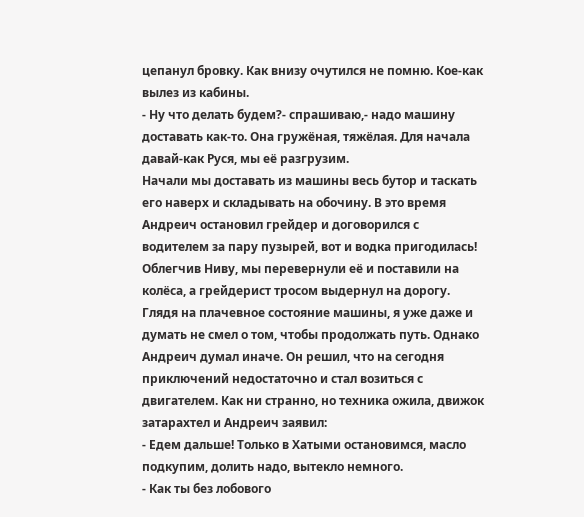цепанул бровку. Как внизу очутился не помню. Кое-как вылез из кабины.
- Ну что делать будем?- спрашиваю,- надо машину доставать как-то. Она гружёная, тяжёлая. Для начала давай-как Руся, мы её разгрузим.
Начали мы доставать из машины весь бутор и таскать его наверх и складывать на обочину. В это время Андреич остановил грейдер и договорился с водителем за пару пузырей, вот и водка пригодилась! Облегчив Ниву, мы перевернули её и поставили на колёса, а грейдерист тросом выдернул на дорогу.
Глядя на плачевное состояние машины, я уже даже и думать не смел о том, чтобы продолжать путь. Однако Андреич думал иначе. Он решил, что на сегодня приключений недостаточно и стал возиться с двигателем. Как ни странно, но техника ожила, движок затарахтел и Андреич заявил:
- Едем дальше! Только в Хатыми остановимся, масло подкупим, долить надо, вытекло немного.
- Как ты без лобового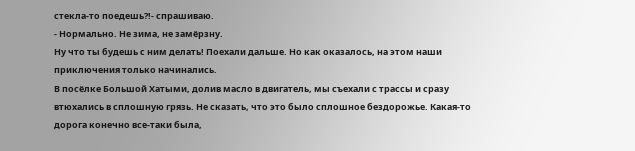стекла-то поедешь?!- спрашиваю.
- Нормально. Не зима, не замёрзну.
Ну что ты будешь с ним делать! Поехали дальше. Но как оказалось, на этом наши приключения только начинались.
В посёлке Большой Хатыми, долив масло в двигатель, мы съехали с трассы и сразу втюхались в сплошную грязь. Не сказать, что это было сплошное бездорожье. Какая-то дорога конечно все-таки была,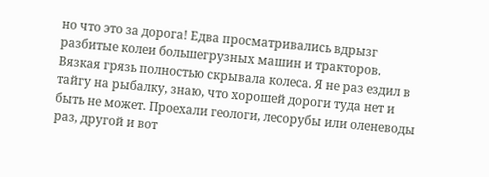но что это за дорога! Едва просматривались вдрызг разбитые колеи большегрузных машин и тракторов. Вязкая грязь полностью скрывала колеса. Я не раз ездил в тайгу на рыбалку, знаю, что хорошей дороги туда нет и быть не может. Проехали геологи, лесорубы или оленеводы раз, другой и вот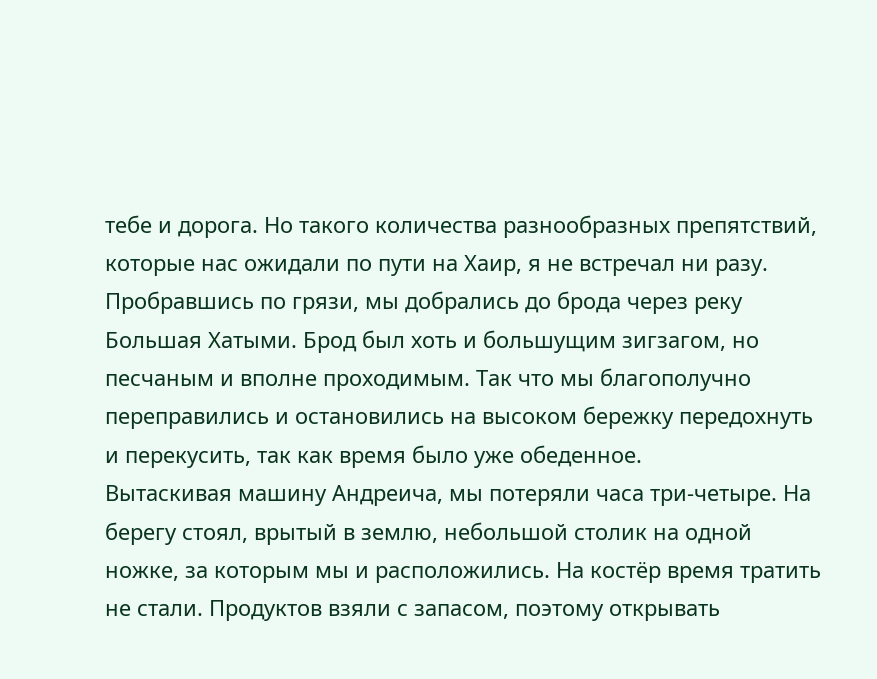тебе и дорога. Но такого количества разнообразных препятствий, которые нас ожидали по пути на Хаир, я не встречал ни разу.
Пробравшись по грязи, мы добрались до брода через реку Большая Хатыми. Брод был хоть и большущим зигзагом, но песчаным и вполне проходимым. Так что мы благополучно переправились и остановились на высоком бережку передохнуть и перекусить, так как время было уже обеденное.
Вытаскивая машину Андреича, мы потеряли часа три-четыре. На берегу стоял, врытый в землю, небольшой столик на одной ножке, за которым мы и расположились. На костёр время тратить не стали. Продуктов взяли с запасом, поэтому открывать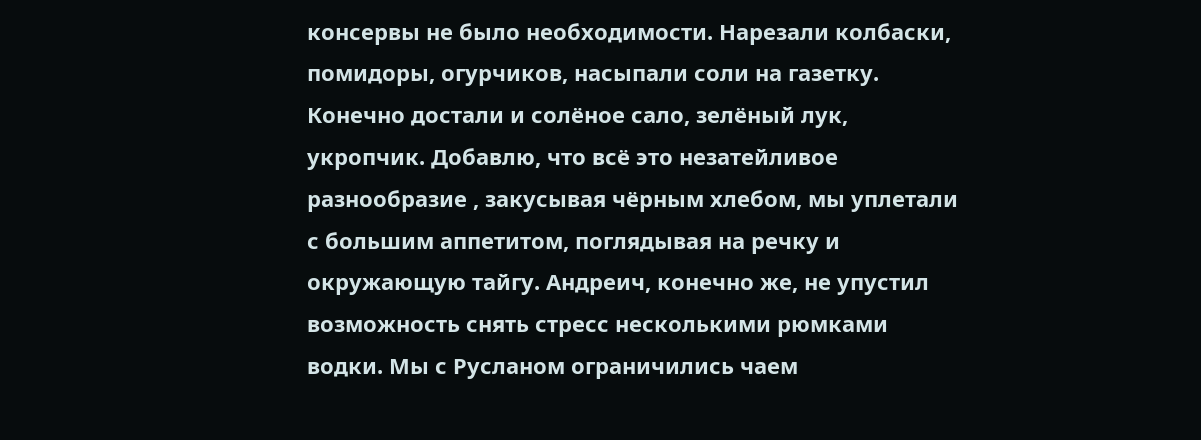консервы не было необходимости. Нарезали колбаски, помидоры, огурчиков, насыпали соли на газетку. Конечно достали и солёное сало, зелёный лук, укропчик. Добавлю, что всё это незатейливое разнообразие , закусывая чёрным хлебом, мы уплетали с большим аппетитом, поглядывая на речку и окружающую тайгу. Андреич, конечно же, не упустил возможность снять стресс несколькими рюмками водки. Мы с Русланом ограничились чаем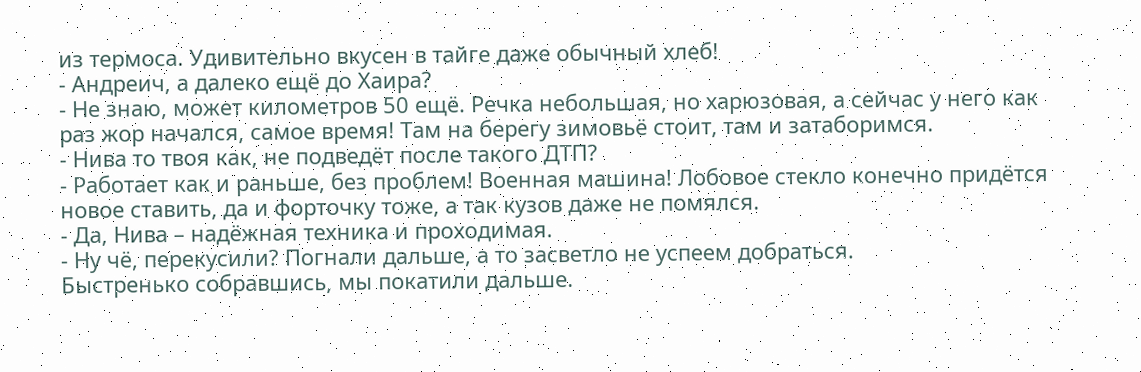из термоса. Удивительно вкусен в тайге даже обычный хлеб!
- Андреич, а далеко ещё до Хаира?
- Не знаю, может километров 50 ещё. Речка небольшая, но харюзовая, а сейчас у него как раз жор начался, самое время! Там на берегу зимовьё стоит, там и затаборимся.
- Нива то твоя как, не подведёт после такого ДТП?
- Работает как и раньше, без проблем! Военная машина! Лобовое стекло конечно придётся новое ставить, да и форточку тоже, а так кузов даже не помялся.
- Да, Нива – надёжная техника и проходимая.
- Ну чё, перекусили? Погнали дальше, а то засветло не успеем добраться.
Быстренько собравшись, мы покатили дальше.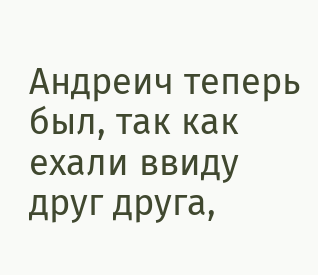Андреич теперь был, так как ехали ввиду друг друга,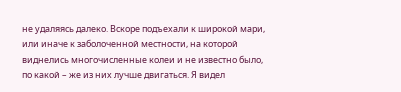не удаляясь далеко. Вскоре подъехали к широкой мари, или иначе к заболоченной местности, на которой виднелись многочисленные колеи и не известно было, по какой – же из них лучше двигаться. Я видел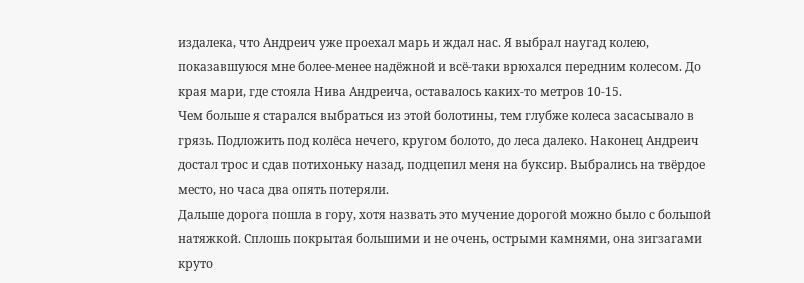издалека, что Андреич уже проехал марь и ждал нас. Я выбрал наугад колею, показавшуюся мне более-менее надёжной и всё-таки врюхался передним колесом. До края мари, где стояла Нива Андреича, оставалось каких-то метров 10-15.
Чем больше я старался выбраться из этой болотины, тем глубже колеса засасывало в грязь. Подложить под колёса нечего, кругом болото, до леса далеко. Наконец Андреич достал трос и сдав потихоньку назад, подцепил меня на буксир. Выбрались на твёрдое место, но часа два опять потеряли.
Дальше дорога пошла в гору, хотя назвать это мучение дорогой можно было с большой натяжкой. Сплошь покрытая большими и не очень, острыми камнями, она зигзагами круто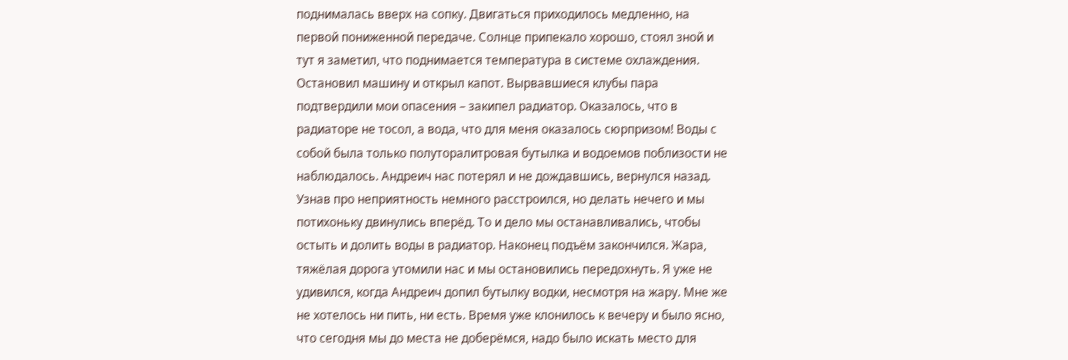поднималась вверх на сопку. Двигаться приходилось медленно, на первой пониженной передаче. Солнце припекало хорошо, стоял зной и тут я заметил, что поднимается температура в системе охлаждения. Остановил машину и открыл капот. Вырвавшиеся клубы пара подтвердили мои опасения – закипел радиатор. Оказалось, что в радиаторе не тосол, а вода, что для меня оказалось сюрпризом! Воды с собой была только полуторалитровая бутылка и водоемов поблизости не наблюдалось. Андреич нас потерял и не дождавшись, вернулся назад. Узнав про неприятность немного расстроился, но делать нечего и мы потихоньку двинулись вперёд. То и дело мы останавливались, чтобы остыть и долить воды в радиатор. Наконец подъём закончился. Жара, тяжёлая дорога утомили нас и мы остановились передохнуть. Я уже не удивился, когда Андреич допил бутылку водки, несмотря на жару. Мне же не хотелось ни пить, ни есть. Время уже клонилось к вечеру и было ясно, что сегодня мы до места не доберёмся, надо было искать место для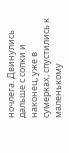ночлега. Двинулись дальше с сопки и наконец, уже в сумерках, спустились к маленькому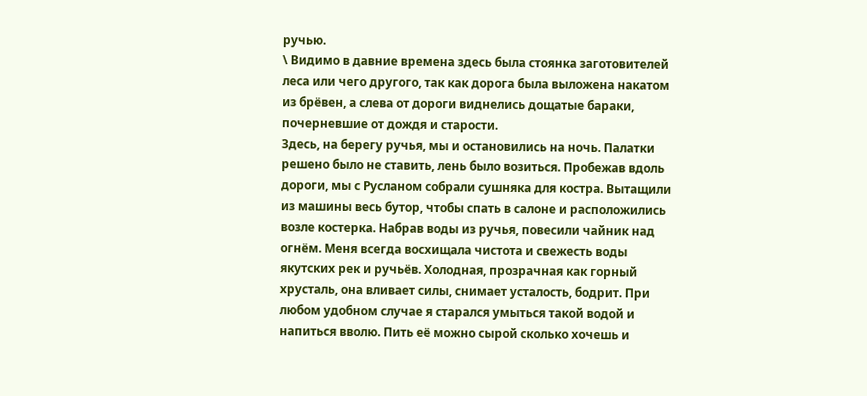ручью.
\ Видимо в давние времена здесь была стоянка заготовителей леса или чего другого, так как дорога была выложена накатом из брёвен, а слева от дороги виднелись дощатые бараки, почерневшие от дождя и старости.
Здесь, на берегу ручья, мы и остановились на ночь. Палатки решено было не ставить, лень было возиться. Пробежав вдоль дороги, мы с Русланом собрали сушняка для костра. Вытащили из машины весь бутор, чтобы спать в салоне и расположились возле костерка. Набрав воды из ручья, повесили чайник над огнём. Меня всегда восхищала чистота и свежесть воды якутских рек и ручьёв. Холодная, прозрачная как горный хрусталь, она вливает силы, снимает усталость, бодрит. При любом удобном случае я старался умыться такой водой и напиться вволю. Пить её можно сырой сколько хочешь и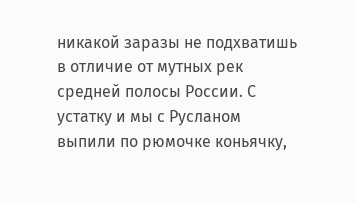никакой заразы не подхватишь в отличие от мутных рек средней полосы России. С устатку и мы с Русланом выпили по рюмочке коньячку,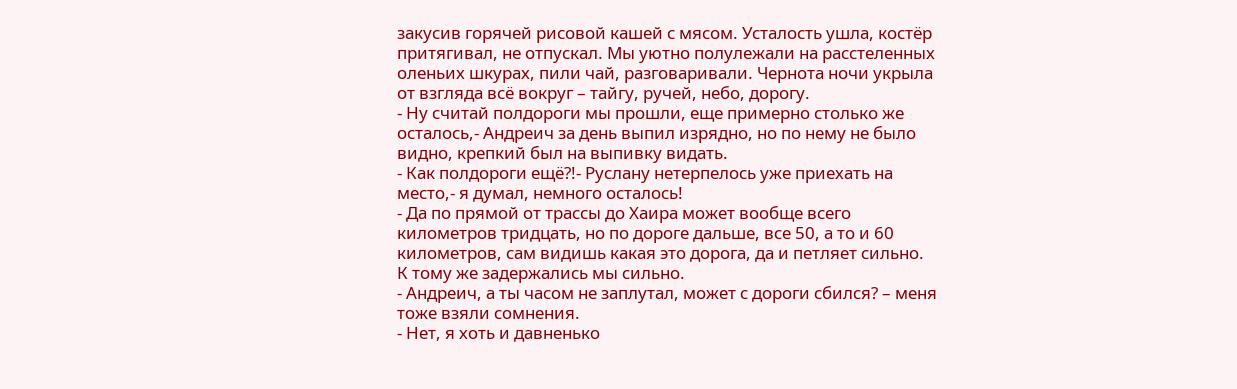закусив горячей рисовой кашей с мясом. Усталость ушла, костёр притягивал, не отпускал. Мы уютно полулежали на расстеленных оленьих шкурах, пили чай, разговаривали. Чернота ночи укрыла от взгляда всё вокруг – тайгу, ручей, небо, дорогу.
- Ну считай полдороги мы прошли, еще примерно столько же осталось,- Андреич за день выпил изрядно, но по нему не было видно, крепкий был на выпивку видать.
- Как полдороги ещё?!- Руслану нетерпелось уже приехать на место,- я думал, немного осталось!
- Да по прямой от трассы до Хаира может вообще всего километров тридцать, но по дороге дальше, все 50, а то и 60 километров, сам видишь какая это дорога, да и петляет сильно. К тому же задержались мы сильно.
- Андреич, а ты часом не заплутал, может с дороги сбился? – меня тоже взяли сомнения.
- Нет, я хоть и давненько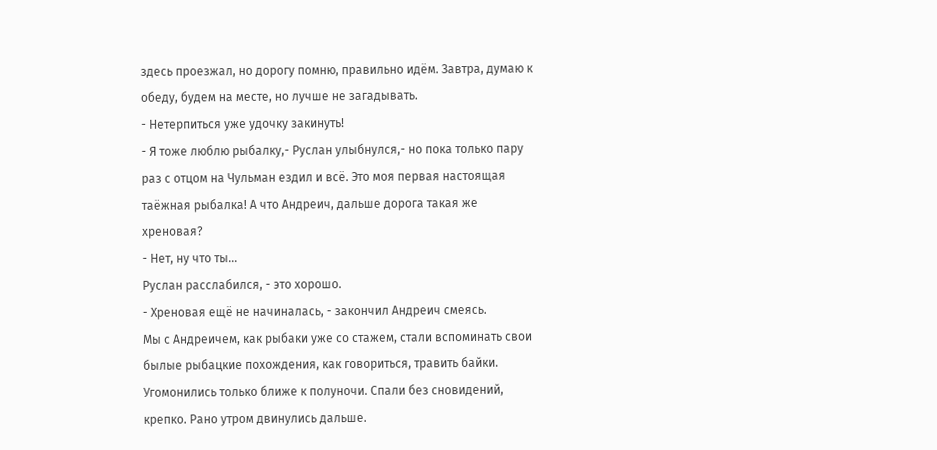здесь проезжал, но дорогу помню, правильно идём. Завтра, думаю к обеду, будем на месте, но лучше не загадывать.
- Нетерпиться уже удочку закинуть!
- Я тоже люблю рыбалку,- Руслан улыбнулся,- но пока только пару раз с отцом на Чульман ездил и всё. Это моя первая настоящая таёжная рыбалка! А что Андреич, дальше дорога такая же хреновая?
- Нет, ну что ты…
Руслан расслабился, - это хорошо.
- Хреновая ещё не начиналась, - закончил Андреич смеясь.
Мы с Андреичем, как рыбаки уже со стажем, стали вспоминать свои былые рыбацкие похождения, как говориться, травить байки. Угомонились только ближе к полуночи. Спали без сновидений, крепко. Рано утром двинулись дальше.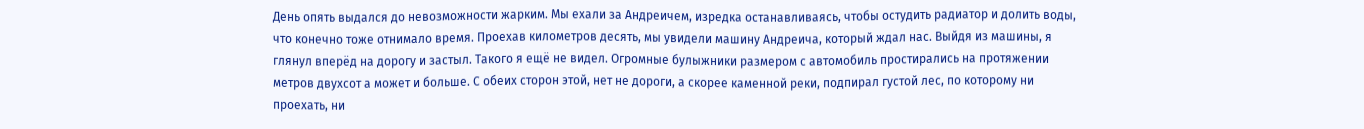День опять выдался до невозможности жарким. Мы ехали за Андреичем, изредка останавливаясь, чтобы остудить радиатор и долить воды, что конечно тоже отнимало время. Проехав километров десять, мы увидели машину Андреича, который ждал нас. Выйдя из машины, я глянул вперёд на дорогу и застыл. Такого я ещё не видел. Огромные булыжники размером с автомобиль простирались на протяжении метров двухсот а может и больше. С обеих сторон этой, нет не дороги, а скорее каменной реки, подпирал густой лес, по которому ни проехать, ни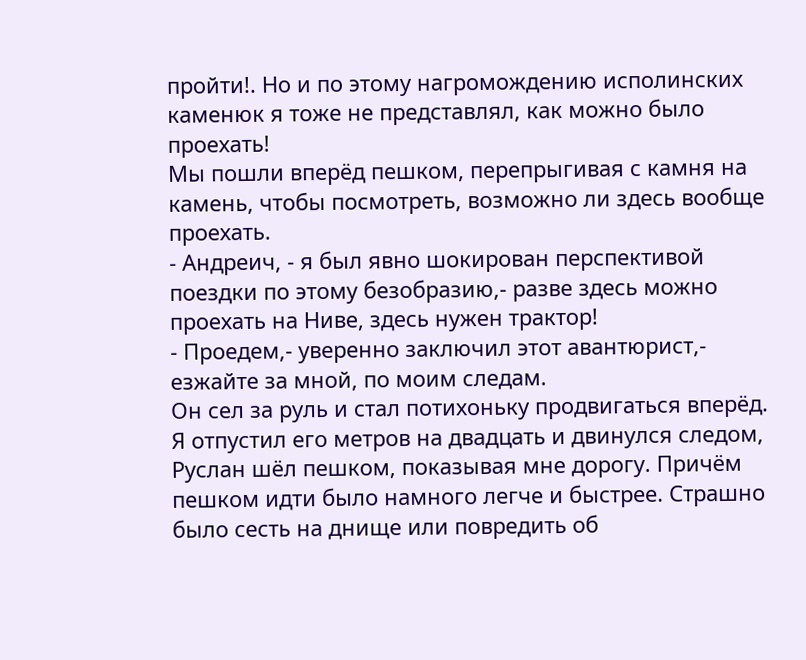пройти!. Но и по этому нагромождению исполинских каменюк я тоже не представлял, как можно было проехать!
Мы пошли вперёд пешком, перепрыгивая с камня на камень, чтобы посмотреть, возможно ли здесь вообще проехать.
- Андреич, - я был явно шокирован перспективой поездки по этому безобразию,- разве здесь можно проехать на Ниве, здесь нужен трактор!
- Проедем,- уверенно заключил этот авантюрист,- езжайте за мной, по моим следам.
Он сел за руль и стал потихоньку продвигаться вперёд. Я отпустил его метров на двадцать и двинулся следом, Руслан шёл пешком, показывая мне дорогу. Причём пешком идти было намного легче и быстрее. Страшно было сесть на днище или повредить об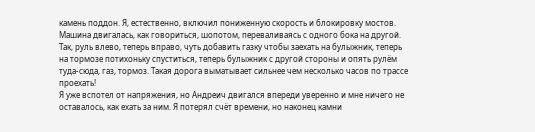камень поддон. Я, естественно, включил пониженную скорость и блокировку мостов. Машина двигалась, как говориться, шопотом, переваливаясь с одного бока на другой. Так, руль влево, теперь вправо, чуть добавить газку чтобы заехать на булыжник, теперь на тормозе потихоньку спуститься, теперь булыжник с другой стороны и опять рулём туда-сюда, газ, тормоз. Такая дорога выматывает сильнее чем несколько часов по трассе проехать!
Я уже вспотел от напряжения, но Андреич двигался впереди уверенно и мне ничего не оставалось, как ехать за ним. Я потерял счёт времени, но наконец камни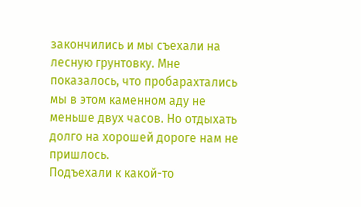закончились и мы съехали на лесную грунтовку. Мне показалось, что пробарахтались мы в этом каменном аду не меньше двух часов. Но отдыхать долго на хорошей дороге нам не пришлось.
Подъехали к какой-то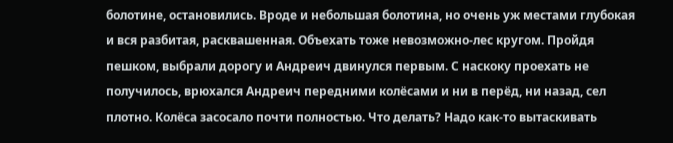болотине, остановились. Вроде и небольшая болотина, но очень уж местами глубокая и вся разбитая, расквашенная. Объехать тоже невозможно-лес кругом. Пройдя пешком, выбрали дорогу и Андреич двинулся первым. С наскоку проехать не получилось, врюхался Андреич передними колёсами и ни в перёд, ни назад, сел плотно. Колёса засосало почти полностью. Что делать? Надо как-то вытаскивать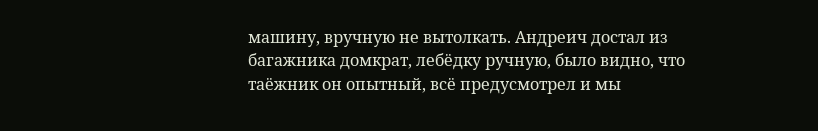машину, вручную не вытолкать. Андреич достал из багажника домкрат, лебёдку ручную, было видно, что таёжник он опытный, всё предусмотрел и мы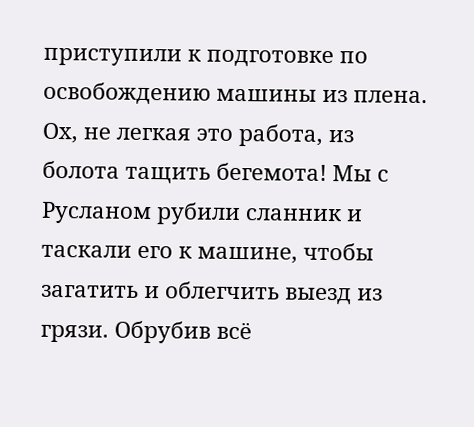приступили к подготовке по освобождению машины из плена.
Ох, не легкая это работа, из болота тащить бегемота! Мы с Русланом рубили сланник и таскали его к машине, чтобы загатить и облегчить выезд из грязи. Обрубив всё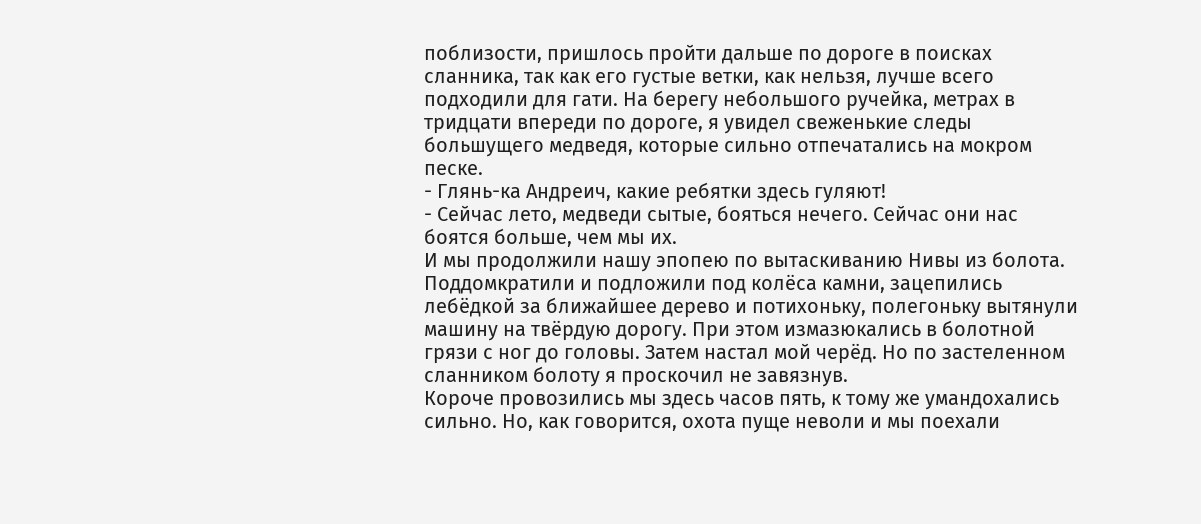поблизости, пришлось пройти дальше по дороге в поисках сланника, так как его густые ветки, как нельзя, лучше всего подходили для гати. На берегу небольшого ручейка, метрах в тридцати впереди по дороге, я увидел свеженькие следы большущего медведя, которые сильно отпечатались на мокром песке.
- Глянь-ка Андреич, какие ребятки здесь гуляют!
- Сейчас лето, медведи сытые, бояться нечего. Сейчас они нас боятся больше, чем мы их.
И мы продолжили нашу эпопею по вытаскиванию Нивы из болота. Поддомкратили и подложили под колёса камни, зацепились лебёдкой за ближайшее дерево и потихоньку, полегоньку вытянули машину на твёрдую дорогу. При этом измазюкались в болотной грязи с ног до головы. Затем настал мой черёд. Но по застеленном сланником болоту я проскочил не завязнув.
Короче провозились мы здесь часов пять, к тому же умандохались сильно. Но, как говорится, охота пуще неволи и мы поехали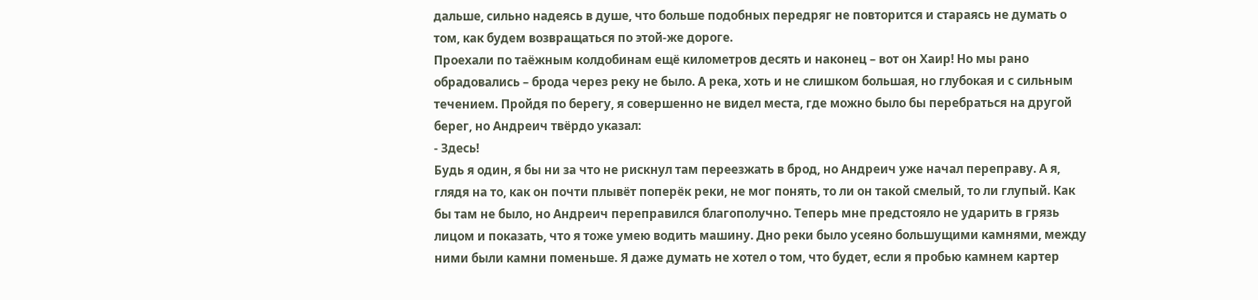дальше, сильно надеясь в душе, что больше подобных передряг не повторится и стараясь не думать о том, как будем возвращаться по этой-же дороге.
Проехали по таёжным колдобинам ещё километров десять и наконец – вот он Хаир! Но мы рано обрадовались – брода через реку не было. А река, хоть и не слишком большая, но глубокая и с сильным течением. Пройдя по берегу, я совершенно не видел места, где можно было бы перебраться на другой берег, но Андреич твёрдо указал:
- Здесь!
Будь я один, я бы ни за что не рискнул там переезжать в брод, но Андреич уже начал переправу. А я, глядя на то, как он почти плывёт поперёк реки, не мог понять, то ли он такой смелый, то ли глупый. Как бы там не было, но Андреич переправился благополучно. Теперь мне предстояло не ударить в грязь лицом и показать, что я тоже умею водить машину. Дно реки было усеяно большущими камнями, между ними были камни поменьше. Я даже думать не хотел о том, что будет, если я пробью камнем картер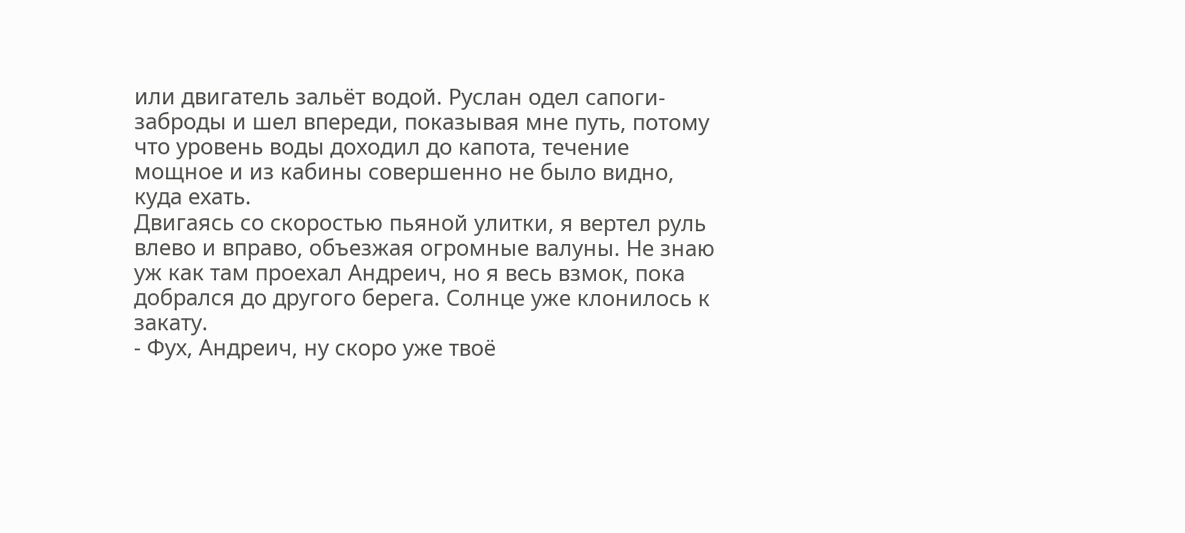или двигатель зальёт водой. Руслан одел сапоги-заброды и шел впереди, показывая мне путь, потому что уровень воды доходил до капота, течение мощное и из кабины совершенно не было видно, куда ехать.
Двигаясь со скоростью пьяной улитки, я вертел руль влево и вправо, объезжая огромные валуны. Не знаю уж как там проехал Андреич, но я весь взмок, пока добрался до другого берега. Солнце уже клонилось к закату.
- Фух, Андреич, ну скоро уже твоё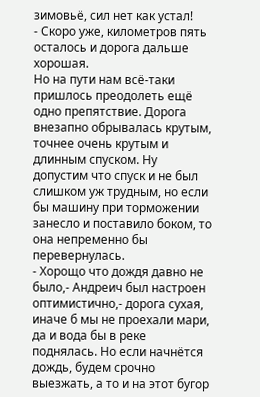зимовьё, сил нет как устал!
- Скоро уже, километров пять осталось и дорога дальше хорошая.
Но на пути нам всё-таки пришлось преодолеть ещё одно препятствие. Дорога внезапно обрывалась крутым, точнее очень крутым и длинным спуском. Ну допустим что спуск и не был слишком уж трудным, но если бы машину при торможении занесло и поставило боком, то она непременно бы перевернулась.
- Хорощо что дождя давно не было,- Андреич был настроен оптимистично,- дорога сухая, иначе б мы не проехали мари, да и вода бы в реке поднялась. Но если начнётся дождь, будем срочно выезжать, а то и на этот бугор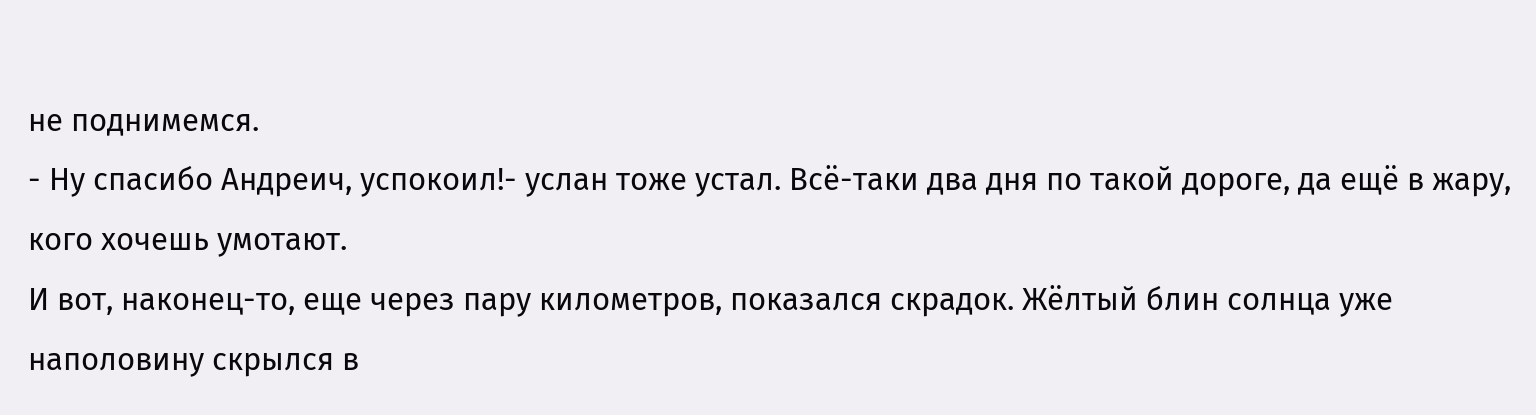не поднимемся.
- Ну спасибо Андреич, успокоил!- услан тоже устал. Всё-таки два дня по такой дороге, да ещё в жару, кого хочешь умотают.
И вот, наконец-то, еще через пару километров, показался скрадок. Жёлтый блин солнца уже наполовину скрылся в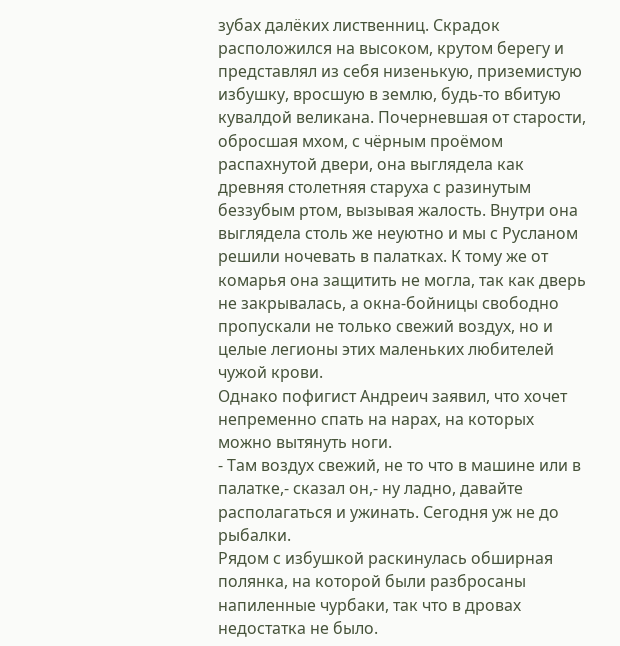зубах далёких лиственниц. Скрадок расположился на высоком, крутом берегу и представлял из себя низенькую, приземистую избушку, вросшую в землю, будь-то вбитую кувалдой великана. Почерневшая от старости, обросшая мхом, с чёрным проёмом распахнутой двери, она выглядела как древняя столетняя старуха с разинутым беззубым ртом, вызывая жалость. Внутри она выглядела столь же неуютно и мы с Русланом решили ночевать в палатках. К тому же от комарья она защитить не могла, так как дверь не закрывалась, а окна-бойницы свободно пропускали не только свежий воздух, но и целые легионы этих маленьких любителей чужой крови.
Однако пофигист Андреич заявил, что хочет непременно спать на нарах, на которых можно вытянуть ноги.
- Там воздух свежий, не то что в машине или в палатке,- сказал он,- ну ладно, давайте располагаться и ужинать. Сегодня уж не до рыбалки.
Рядом с избушкой раскинулась обширная полянка, на которой были разбросаны напиленные чурбаки, так что в дровах недостатка не было.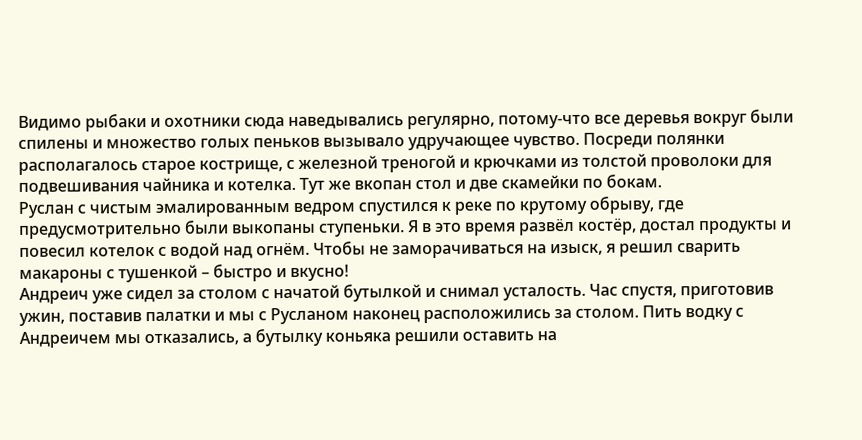Видимо рыбаки и охотники сюда наведывались регулярно, потому-что все деревья вокруг были спилены и множество голых пеньков вызывало удручающее чувство. Посреди полянки располагалось старое кострище, с железной треногой и крючками из толстой проволоки для подвешивания чайника и котелка. Тут же вкопан стол и две скамейки по бокам.
Руслан с чистым эмалированным ведром спустился к реке по крутому обрыву, где предусмотрительно были выкопаны ступеньки. Я в это время развёл костёр, достал продукты и повесил котелок с водой над огнём. Чтобы не заморачиваться на изыск, я решил сварить макароны с тушенкой – быстро и вкусно!
Андреич уже сидел за столом с начатой бутылкой и снимал усталость. Час спустя, приготовив ужин, поставив палатки и мы с Русланом наконец расположились за столом. Пить водку с Андреичем мы отказались, а бутылку коньяка решили оставить на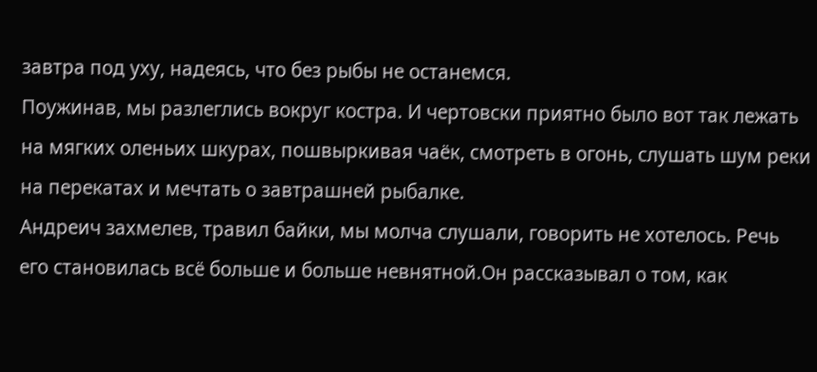завтра под уху, надеясь, что без рыбы не останемся.
Поужинав, мы разлеглись вокруг костра. И чертовски приятно было вот так лежать на мягких оленьих шкурах, пошвыркивая чаёк, смотреть в огонь, слушать шум реки на перекатах и мечтать о завтрашней рыбалке.
Андреич захмелев, травил байки, мы молча слушали, говорить не хотелось. Речь его становилась всё больше и больше невнятной.Он рассказывал о том, как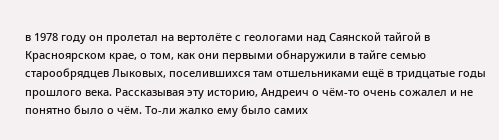в 1978 году он пролетал на вертолёте с геологами над Саянской тайгой в Красноярском крае, о том, как они первыми обнаружили в тайге семью старообрядцев Лыковых, поселившихся там отшельниками ещё в тридцатые годы прошлого века. Рассказывая эту историю, Андреич о чём-то очень сожалел и не понятно было о чём. То-ли жалко ему было самих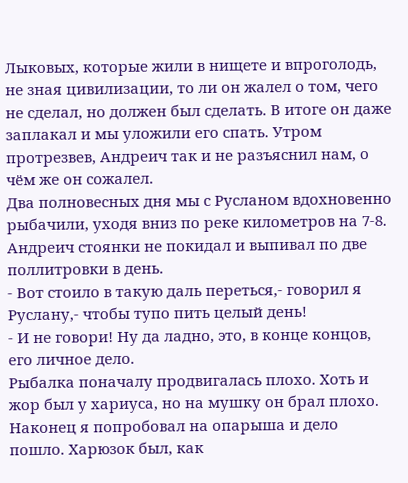Лыковых, которые жили в нищете и впроголодь, не зная цивилизации, то ли он жалел о том, чего не сделал, но должен был сделать. В итоге он даже заплакал и мы уложили его спать. Утром протрезвев, Андреич так и не разъяснил нам, о чём же он сожалел.
Два полновесных дня мы с Русланом вдохновенно рыбачили, уходя вниз по реке километров на 7-8. Андреич стоянки не покидал и выпивал по две поллитровки в день.
- Вот стоило в такую даль переться,- говорил я Руслану,- чтобы тупо пить целый день!
- И не говори! Ну да ладно, это, в конце концов, его личное дело.
Рыбалка поначалу продвигалась плохо. Хоть и жор был у хариуса, но на мушку он брал плохо. Наконец я попробовал на опарыша и дело пошло. Харюзок был, как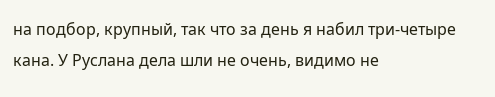на подбор, крупный, так что за день я набил три-четыре кана. У Руслана дела шли не очень, видимо не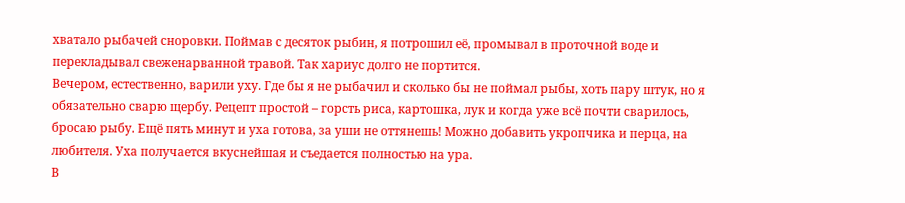хватало рыбачей сноровки. Поймав с десяток рыбин, я потрошил её, промывал в проточной воде и перекладывал свеженарванной травой. Так хариус долго не портится.
Вечером, естественно, варили уху. Где бы я не рыбачил и сколько бы не поймал рыбы, хоть пару штук, но я обязательно сварю щербу. Рецепт простой – горсть риса, картошка, лук и когда уже всё почти сварилось, бросаю рыбу. Ещё пять минут и уха готова, за уши не оттянешь! Можно добавить укропчика и перца, на любителя. Уха получается вкуснейшая и съедается полностью на ура.
В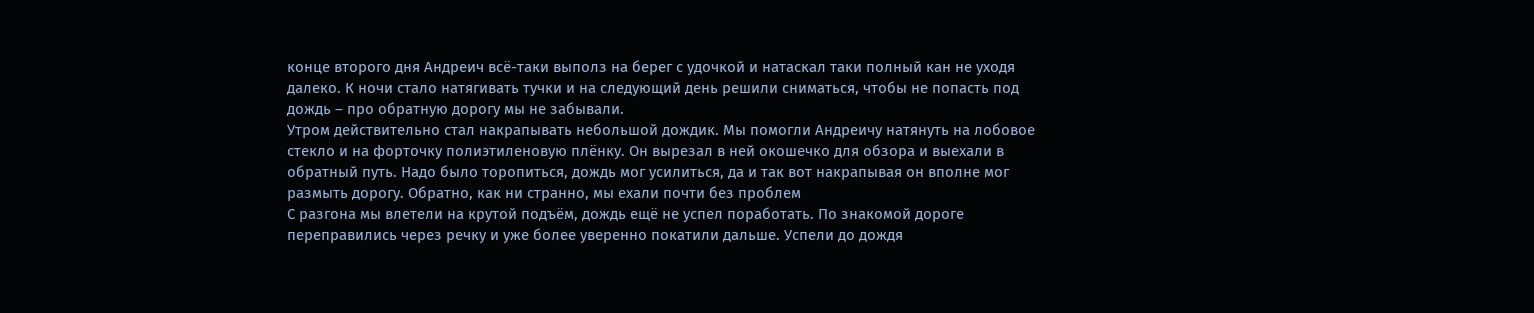конце второго дня Андреич всё-таки выполз на берег с удочкой и натаскал таки полный кан не уходя далеко. К ночи стало натягивать тучки и на следующий день решили сниматься, чтобы не попасть под дождь – про обратную дорогу мы не забывали.
Утром действительно стал накрапывать небольшой дождик. Мы помогли Андреичу натянуть на лобовое стекло и на форточку полиэтиленовую плёнку. Он вырезал в ней окошечко для обзора и выехали в обратный путь. Надо было торопиться, дождь мог усилиться, да и так вот накрапывая он вполне мог размыть дорогу. Обратно, как ни странно, мы ехали почти без проблем
С разгона мы влетели на крутой подъём, дождь ещё не успел поработать. По знакомой дороге переправились через речку и уже более уверенно покатили дальше. Успели до дождя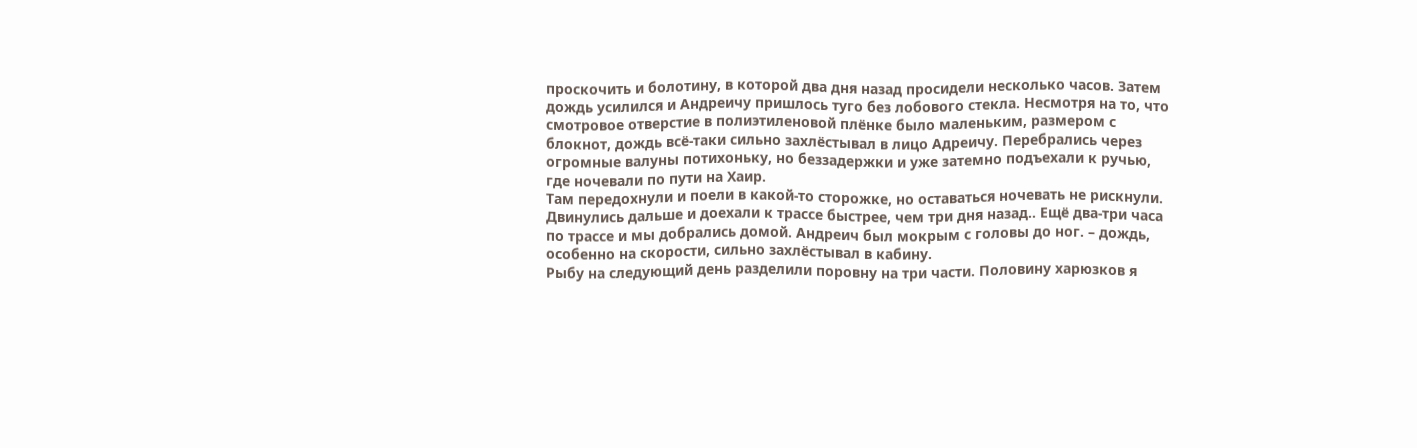проскочить и болотину, в которой два дня назад просидели несколько часов. Затем дождь усилился и Андреичу пришлось туго без лобового стекла. Несмотря на то, что смотровое отверстие в полиэтиленовой плёнке было маленьким, размером с блокнот, дождь всё-таки сильно захлёстывал в лицо Адреичу. Перебрались через огромные валуны потихоньку, но беззадержки и уже затемно подъехали к ручью, где ночевали по пути на Хаир.
Там передохнули и поели в какой-то сторожке, но оставаться ночевать не рискнули. Двинулись дальше и доехали к трассе быстрее, чем три дня назад.. Ещё два-три часа по трассе и мы добрались домой. Андреич был мокрым с головы до ног. – дождь, особенно на скорости, сильно захлёстывал в кабину.
Рыбу на следующий день разделили поровну на три части. Половину харюзков я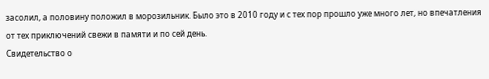засолил, а половину положил в морозильник. Было это в 2010 году и с тех пор прошло уже много лет, но впечатления от тех приключений свежи в памяти и по сей день.
Свидетельство о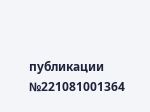публикации №221081001364